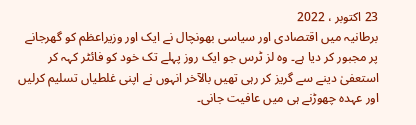23 اکتوبر ، 2022
برطانیہ میں اقتصادی اور سیاسی بھونچال نے ایک اور وزیراعظم کو گھرجانے پر مجبور کر دیا ہے۔ وہ لز ٹرس جو ایک روز پہلے تک خود کو فائٹر کہہ کر استعفیٰ دینے سے گریز کر رہی تھیں بالآخر انہوں نے اپنی غلطیاں تسلیم کرلیں اور عہدہ چھوڑنے ہی میں عافیت جانی۔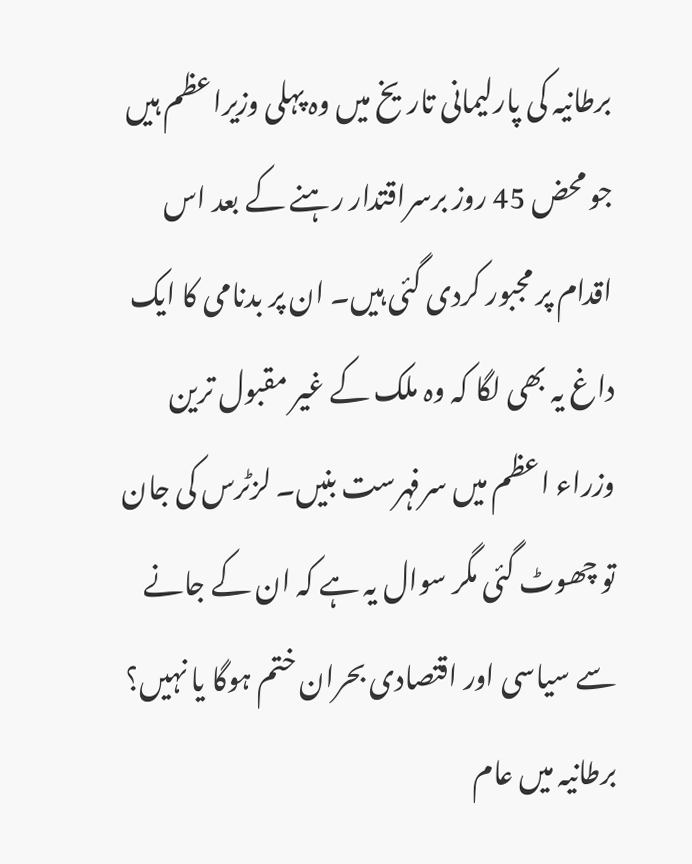برطانیہ کی پارلیمانی تاریخ میں وہ پہلی وزیراعظم ہیں جو محض 45 روز برسراقتدار رہنے کے بعد اس اقدام پر مجبور کردی گئی ہیں۔ ان پر بدنامی کا ایک داغ یہ بھی لگا کہ وہ ملک کے غیر مقبول ترین وزراء اعظم میں سرفہرست بنیں۔ لزٹرس کی جان تو چھوٹ گئی مگر سوال یہ ہے کہ ان کے جانے سے سیاسی اور اقتصادی بحران ختم ہوگا یا نہیں؟
برطانیہ میں عام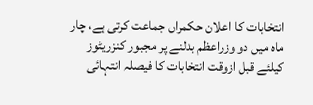انتخابات کا اعلان حکمراں جماعت کرتی ہے، چار ماہ میں دو وزراعظم بدلنے پر مجبور کنزریٹوز کیلئے قبل ازوقت انتخابات کا فیصلہ انتہائی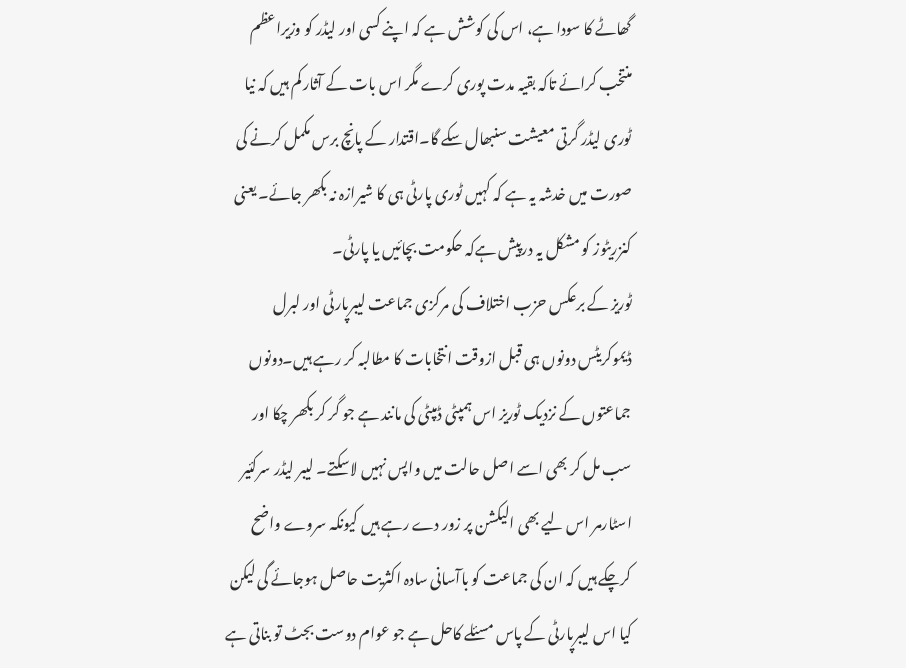گھاٹے کا سودا ہے، اس کی کوشش ہے کہ اپنے کسی اور لیڈر کو وزیراعظم منتخب کرائے تاکہ بقیہ مدت پوری کرے مگر اس بات کے آثار کم ہیں کہ نیا ٹوری لیڈر گرتی معیشت سنبھال سکے گا۔اقتدار کے پانچ برس مکمل کرنے کی صورت میں خدشہ یہ ہے کہ کہیں ٹوری پارٹی ہی کا شیرازہ نہ بکھر جائے۔ یعنی کنزریٹوز کو مشکل یہ درپیش ہےکہ حکومت بچائیں یا پارٹی۔
ٹوریز کے برعکس حزب اختلاف کی مرکزی جماعت لیبرپارٹی اور لبرل ڈیموکریٹس دونوں ہی قبل ازوقت انتخابات کا مطالبہ کر رہے ہیں۔دونوں جماعتوں کے نزدیک ٹوریز اس ہمپٹی ڈمپٹی کی مانند ہے جو گر کر بکھر چکا اور سب مل کر بھی اسے اصل حالت میں واپس نہیں لاسکتے۔ لیبر لیڈر سرکئیر اسٹارمر اس لیے بھی الیکشن پر زور دے رہے ہیں کیونکہ سروے واضح کرچکے ہیں کہ ان کی جماعت کو باآسانی سادہ اکثریت حاصل ہوجائے گی لیکن کیا اس لیبرپارٹی کے پاس مسئلے کاحل ہے جو عوام دوست بجٹ تو بناتی ہے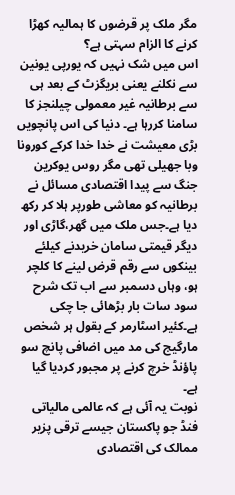مگر ملک پر قرضوں کا ہمالیہ کھڑا کرنے کا الزام سہتی ہے؟
اس میں شک نہیں کہ یورپی یونین سے نکلنے یعنی بریگزٹ کے بعد ہی سے برطانیہ غیر معمولی چیلنجز کا سامنا کررہا ہے۔ دنیا کی اس پانچویں بڑی معیشت نے خدا خدا کرکے کورونا وبا جھیلی تھی مگر روس یوکرین جنگ سے پیدا اقتصادی مسائل نے برطانیہ کو معاشی طورپر ہلا کر رکھ دیا ہے۔جس ملک میں گھر،گاڑی اور دیگر قیمتی سامان خریدنے کیلئے بینکوں سے رقم قرض لینے کا کلچر ہو، وہاں دسمبر سے اب تک شرح سود سات بار بڑھائی جا چکی ہے۔کئیر اسٹارمر کے بقول ہر شخص مارگیج کی مد میں اضافی پانچ سو پاؤنڈ خرچ کرنے پر مجبور کردیا گیا ہے۔
نوبت یہ آئی ہے کہ عالمی مالیاتی فنڈ جو پاکستان جیسے ترقی پزیر ممالک کی اقتصادی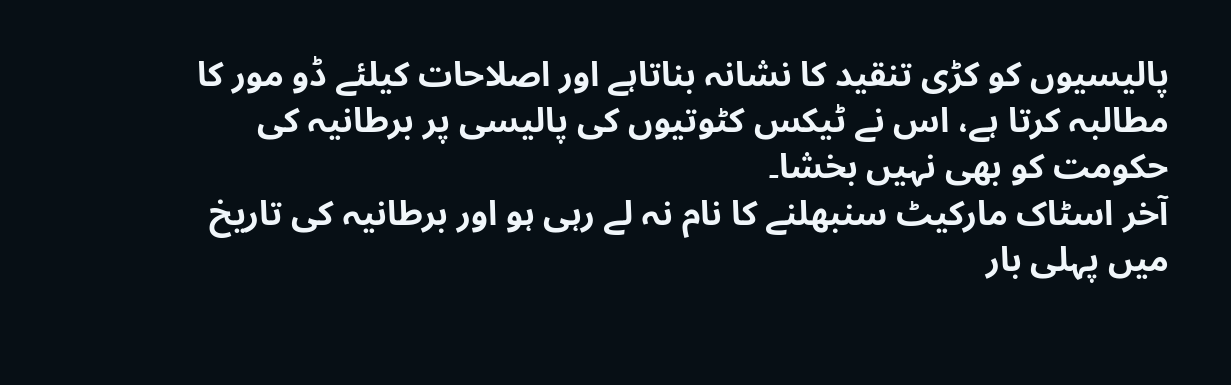پالیسیوں کو کڑی تنقید کا نشانہ بناتاہے اور اصلاحات کیلئے ڈو مور کا مطالبہ کرتا ہے، اس نے ٹیکس کٹوتیوں کی پالیسی پر برطانیہ کی حکومت کو بھی نہیں بخشا۔
آخر اسٹاک مارکیٹ سنبھلنے کا نام نہ لے رہی ہو اور برطانیہ کی تاریخ میں پہلی بار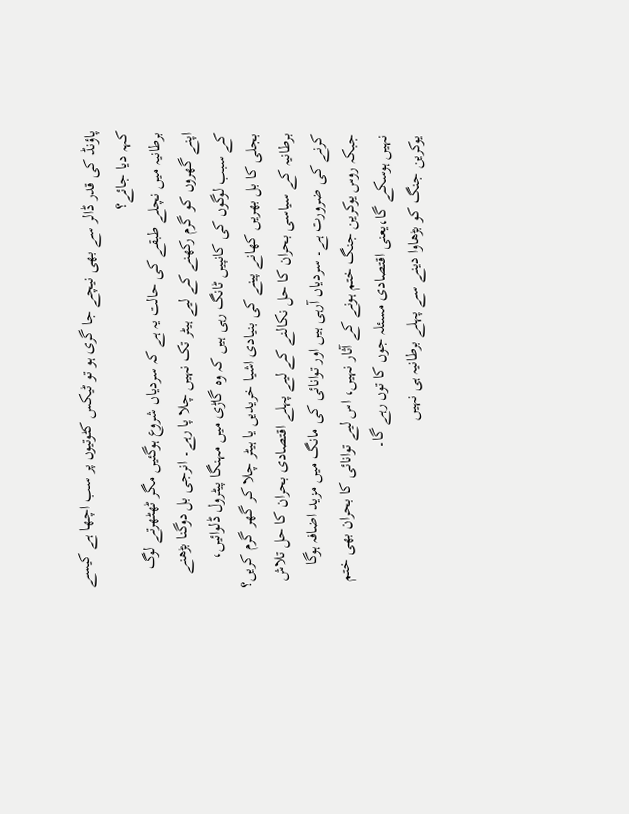پاؤنڈ کی قدر ڈالر سے بھی نیچے جا گری ہو تو ٹیکس کٹوتیوں پر سب اچھا ہے کیسے کہہ دیا جائے؟
برطانیہ میں نچلے طبقے کی حالت یہ ہے کہ سردیاں شروع ہوگئیں مگر ٹھٹھرتے لوگ اپنے گھروں کو گرم رکھنے کے لیے ہیٹر تک نہیں چلا پا رہے۔ انرجی بل دوگنا بڑھنے کے سبب لوگوں کی کانپیں ٹانگ رہی ہیں کہ وہ گاڑی میں مہنگا پیٹرول ڈلوائیں، بجلی کا بل بھریں کھانے پینے کی بنیادی اشیا خریدیں یا ہیٹر چلا کر گھر گرم کریں؟
برطانیہ کے سیاسی بحران کا حل نکالنے کے لیے پہلے اقتصادی بحران کا حل تلاش کرنے کی ضرورت ہے۔ سردیاں آرہی ہیں اور توانائی کی مانگ میں مزید اضافہ ہوگا جبکہ روس یوکرین جنگ ختم ہونے کے آثار نہیں، اس لیے توانائی کا بحران بھی ختم نہیں ہوسکے گا،یعنی اقتصادی مسئلہ جوں کا توں رہے گا۔
یوکرین جنگ کو بڑھاوا دینے سے پہلے برطانیہ ہی نہیں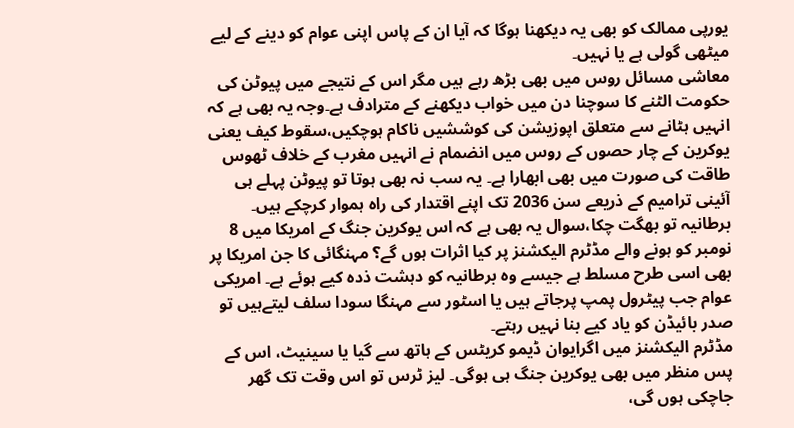یورپی ممالک کو بھی یہ دیکھنا ہوگا کہ آیا ان کے پاس اپنی عوام کو دینے کے لیے میٹھی گولی ہے یا نہیں۔
معاشی مسائل روس میں بھی بڑھ رہے ہیں مگر اس کے نتیجے میں پیوٹن کی حکومت الٹنے کا سوچنا دن میں خواب دیکھنے کے مترادف ہے۔وجہ یہ بھی ہے کہ انہیں ہٹانے سے متعلق اپوزیشن کی کوششیں ناکام ہوچکیں،سقوط کیف یعنی یوکرین کے چار حصوں کے روس میں انضمام نے انہیں مغرب کے خلاف ٹھوس طاقت کی صورت میں بھی ابھارا ہے۔ یہ سب نہ بھی ہوتا تو پیوٹن پہلے ہی آئینی ترامیم کے ذریعے سن 2036 تک اپنے اقتدار کی راہ ہموار کرچکے ہیں۔
برطانیہ تو بھگت چکا،سوال یہ بھی ہے کہ اس یوکرین جنگ کے امریکا میں 8 نومبر کو ہونے والے مڈٹرم الیکشنز پر کیا اثرات ہوں گے؟ مہنگائی کا جن امریکا پر بھی اسی طرح مسلط ہے جیسے وہ برطانیہ کو دہشت ذدہ کیے ہوئے ہے۔ امریکی عوام جب پیٹرول پمپ پرجاتے ہیں یا اسٹور سے مہنگا سودا سلف لیتےہیں تو صدر بائیڈن کو یاد کیے بنا نہیں رہتے۔
مڈٹرم الیکشنز میں اگرایوان ڈیمو کریٹس کے ہاتھ سے گیا یا سینیٹ، اس کے پس منظر میں بھی یوکرین جنگ ہی ہوگی۔ لیز ٹرس تو اس وقت تک گھر جاچکی ہوں گی،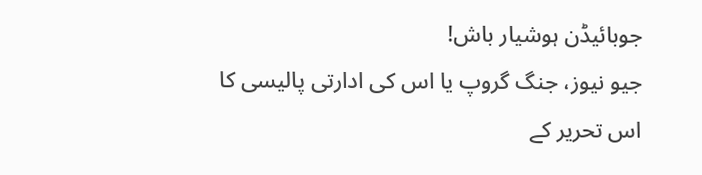جوبائیڈن ہوشیار باش!
جیو نیوز، جنگ گروپ یا اس کی ادارتی پالیسی کا اس تحریر کے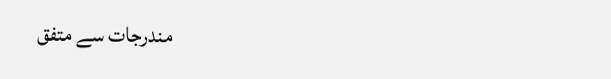مندرجات سے متفق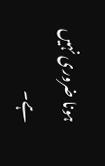ہونا ضروری نہیں ہے۔